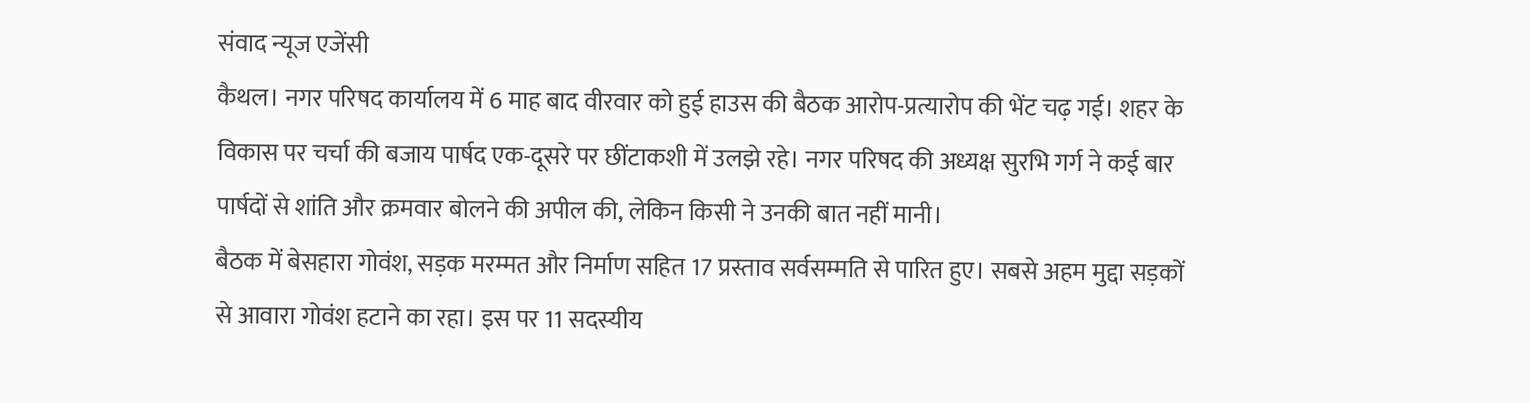संवाद न्यूज एजेंसी
कैथल। नगर परिषद कार्यालय में 6 माह बाद वीरवार को हुई हाउस की बैठक आरोप-प्रत्यारोप की भेंट चढ़ गई। शहर के विकास पर चर्चा की बजाय पार्षद एक-दूसरे पर छींटाकशी में उलझे रहे। नगर परिषद की अध्यक्ष सुरभि गर्ग ने कई बार पार्षदों से शांति और क्रमवार बोलने की अपील की, लेकिन किसी ने उनकी बात नहीं मानी।
बैठक में बेसहारा गोवंश, सड़क मरम्मत और निर्माण सहित 17 प्रस्ताव सर्वसम्मति से पारित हुए। सबसे अहम मुद्दा सड़कों से आवारा गोवंश हटाने का रहा। इस पर 11 सदस्यीय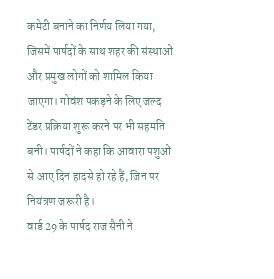कमेटी बनाने का निर्णय लिया गया, जिसमें पार्षदों के साथ शहर की संस्थाओं और प्रमुख लोगों को शामिल किया जाएगा। गोवंश पकड़ने के लिए जल्द टेंडर प्रक्रिया शुरू करने पर भी सहमति बनी। पार्षदों ने कहा कि आवारा पशुओं से आए दिन हादसे हो रहे हैं, जिन पर नियंत्रण जरूरी है।
वार्ड 29 के पार्षद राज सैनी ने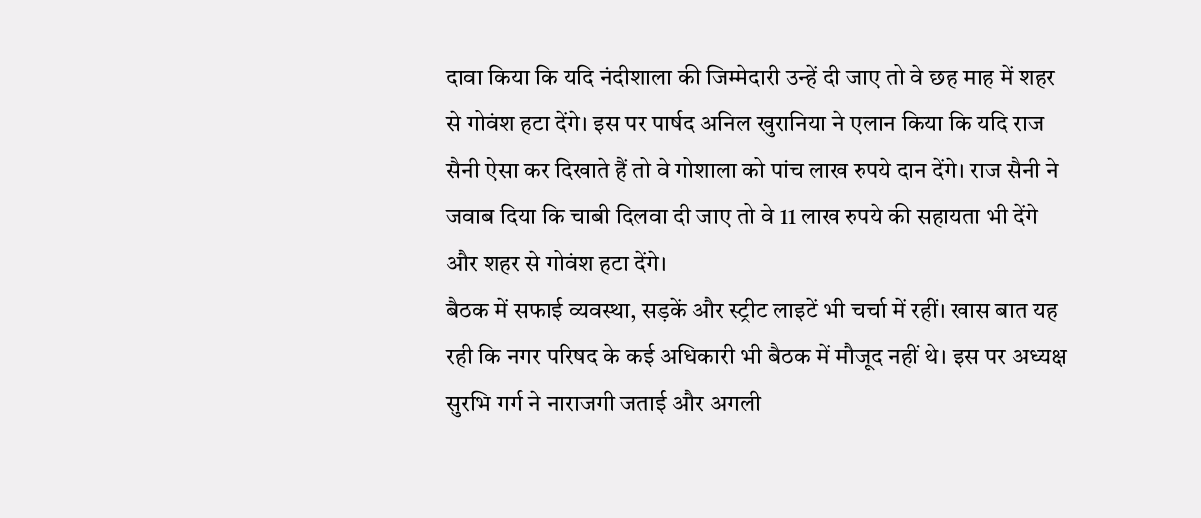दावा किया कि यदि नंदीशाला की जिम्मेदारी उन्हें दी जाए तो वे छह माह में शहर से गोवंश हटा देंगे। इस पर पार्षद अनिल खुरानिया ने एलान किया कि यदि राज सैनी ऐसा कर दिखाते हैं तो वे गोशाला को पांच लाख रुपये दान देंगे। राज सैनी ने जवाब दिया कि चाबी दिलवा दी जाए तो वे 11 लाख रुपये की सहायता भी देंगे और शहर से गोवंश हटा देंगे।
बैठक में सफाई व्यवस्था, सड़कें और स्ट्रीट लाइटें भी चर्चा में रहीं। खास बात यह रही कि नगर परिषद के कई अधिकारी भी बैठक में मौजूद नहीं थे। इस पर अध्यक्ष सुरभि गर्ग ने नाराजगी जताई और अगली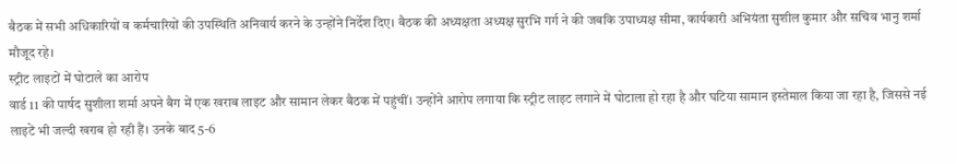बैठक में सभी अधिकारियों व कर्मचारियों की उपस्थिति अनिवार्य करने के उन्होंने निर्देश दिए। बैठक की अध्यक्षता अध्यक्ष सुरभि गर्ग ने की जबकि उपाध्यक्ष सीमा, कार्यकारी अभियंता सुशील कुमार और सचिव भानु शर्मा मौजूद रहे।
स्ट्रीट लाइटों में घोटाले का आरोप
वार्ड 11 की पार्षद सुशीला शर्मा अपने बैग में एक खराब लाइट और सामान लेकर बैठक में पहुंचीं। उन्होंने आरोप लगाया कि स्ट्रीट लाइट लगाने में घोटाला हो रहा है और घटिया सामान इस्तेमाल किया जा रहा है, जिससे नई लाइटें भी जल्दी खराब हो रही हैं। उनके बाद 5-6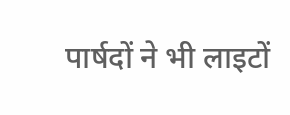पार्षदों ने भी लाइटों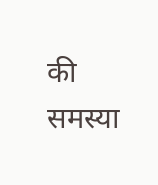की समस्या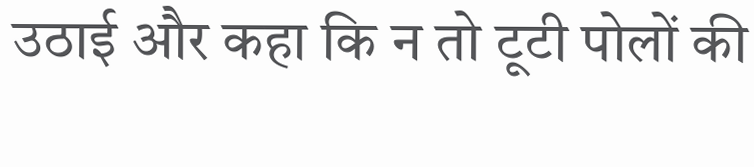उठाई और कहा कि न तो टूटी पोलों की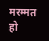मरम्मत हो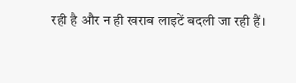रही है और न ही खराब लाइटें बदली जा रही हैं।